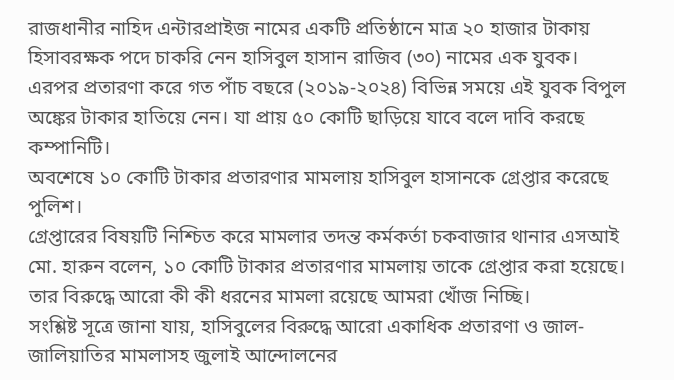রাজধানীর নাহিদ এন্টারপ্রাইজ নামের একটি প্রতিষ্ঠানে মাত্র ২০ হাজার টাকায় হিসাবরক্ষক পদে চাকরি নেন হাসিবুল হাসান রাজিব (৩০) নামের এক যুবক। এরপর প্রতারণা করে গত পাঁচ বছরে (২০১৯-২০২৪) বিভিন্ন সময়ে এই যুবক বিপুল অঙ্কের টাকার হাতিয়ে নেন। যা প্রায় ৫০ কোটি ছাড়িয়ে যাবে বলে দাবি করছে কম্পানিটি।
অবশেষে ১০ কোটি টাকার প্রতারণার মামলায় হাসিবুল হাসানকে গ্রেপ্তার করেছে পুলিশ।
গ্রেপ্তারের বিষয়টি নিশ্চিত করে মামলার তদন্ত কর্মকর্তা চকবাজার থানার এসআই মো. হারুন বলেন, ১০ কোটি টাকার প্রতারণার মামলায় তাকে গ্রেপ্তার করা হয়েছে। তার বিরুদ্ধে আরো কী কী ধরনের মামলা রয়েছে আমরা খোঁজ নিচ্ছি।
সংশ্লিষ্ট সূত্রে জানা যায়, হাসিবুলের বিরুদ্ধে আরো একাধিক প্রতারণা ও জাল-জালিয়াতির মামলাসহ জুলাই আন্দোলনের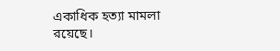একাধিক হত্যা মামলা রয়েছে।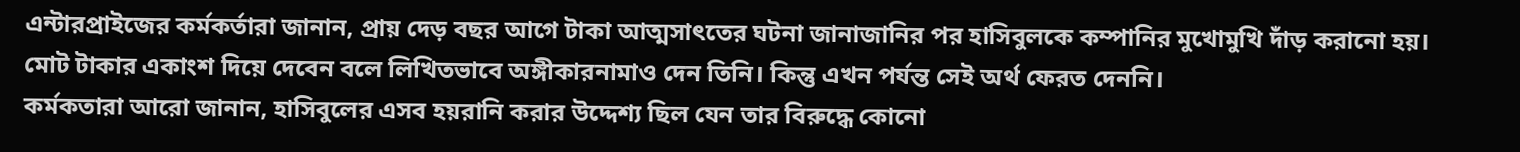এন্টারপ্রাইজের কর্মকর্তারা জানান, প্রায় দেড় বছর আগে টাকা আত্মসাৎতের ঘটনা জানাজানির পর হাসিবুলকে কম্পানির মুখোমুখি দাঁড় করানো হয়। মোট টাকার একাংশ দিয়ে দেবেন বলে লিখিতভাবে অঙ্গীকারনামাও দেন তিনি। কিন্তু এখন পর্যন্ত সেই অর্থ ফেরত দেননি।
কর্মকতারা আরো জানান, হাসিবুলের এসব হয়রানি করার উদ্দেশ্য ছিল যেন তার বিরুদ্ধে কোনো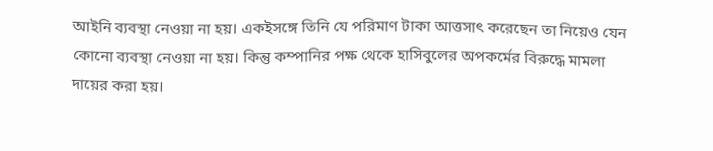আইনি ব্যবস্থা নেওয়া না হয়। একইসঙ্গে তিনি যে পরিমাণ টাকা আত্তসাৎ করেছেন তা নিয়েও যেন কোনো ব্যবস্থা নেওয়া না হয়। কিন্তু কম্পানির পক্ষ থেকে হাসিবুলের অপকর্মের বিরুদ্ধে মামলা দায়ের করা হয়।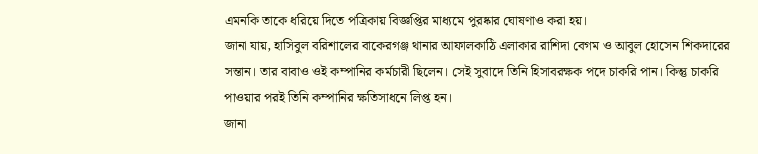এমনকি তাকে ধরিয়ে দিতে পত্রিকায় বিজ্ঞপ্তির মাধ্যমে পুরষ্কার ঘোষণাও করা হয়।
জানা যায়, হাসিবুল বরিশালের বাকেরগঞ্জ থানার আফালকাঠি এলাকার রাশিদা বেগম ও আবুল হোসেন শিকদারের সন্তান। তার বাবাও ওই কম্পানির কর্মচারী ছিলেন। সেই সুবাদে তিনি হিসাবরক্ষক পদে চাকরি পান। কিন্তু চাকরি পাওয়ার পরই তিনি কম্পানির ক্ষতিসাধনে লিপ্ত হন।
জানা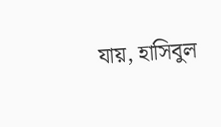যায়, হাসিবুল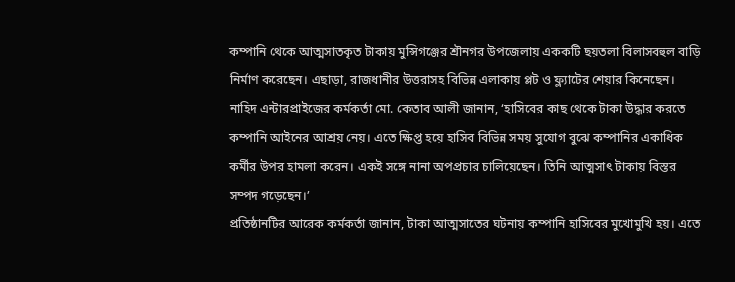কম্পানি থেকে আত্মসাতকৃত টাকায় মুন্সিগঞ্জের শ্রৗনগর উপজেলায় এককটি ছয়তলা বিলাসবহুল বাড়ি নির্মাণ করেছেন। এছাড়া, রাজধানীর উত্তরাসহ বিভিন্ন এলাকায় প্লট ও ফ্ল্যাটের শেয়ার কিনেছেন।
নাহিদ এন্টারপ্রাইজের কর্মকর্তা মো. কেতাব আলী জানান, ‘হাসিবের কাছ থেকে টাকা উদ্ধার করতে কম্পানি আইনের আশ্রয় নেয়। এতে ক্ষিপ্ত হয়ে হাসিব বিভিন্ন সময় সুযোগ বুঝে কম্পানির একাধিক কর্মীর উপর হামলা করেন। একই সঙ্গে নানা অপপ্রচার চালিয়েছেন। তিনি আত্মসাৎ টাকায় বিস্তর সম্পদ গড়েছেন।’
প্রতিষ্ঠানটির আরেক কর্মকর্তা জানান, টাকা আত্মসাতের ঘটনায় কম্পানি হাসিবের মুখোমুখি হয়। এতে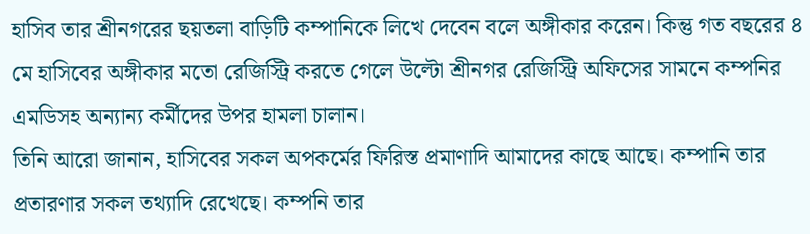হাসিব তার শ্রীনগরের ছয়তলা বাড়িটি কম্পানিকে লিখে দেবেন বলে অঙ্গীকার করেন। কিন্তু গত বছরের ৪ মে হাসিবের অঙ্গীকার মতো রেজিস্ট্রি করতে গেলে উল্টো শ্রীনগর রেজিস্ট্রি অফিসের সামনে কম্পনির এমডিসহ অন্যান্য কর্মীদের উপর হামলা চালান।
তিনি আরো জানান, হাসিবের সকল অপকর্মের ফিরিস্ত প্রমাণাদি আমাদের কাছে আছে। কম্পানি তার প্রতারণার সকল তথ্যাদি রেখেছে। কম্পনি তার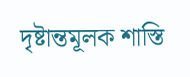দৃষ্টান্তমূলক শাস্তি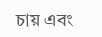চায় এবং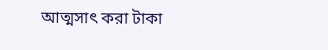আত্মসাৎ করা টাকা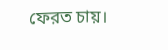ফেরত চায়।